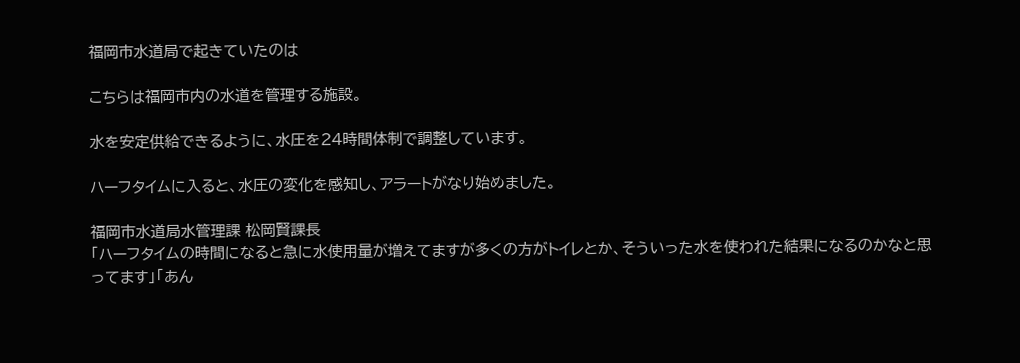福岡市水道局で起きていたのは

こちらは福岡市内の水道を管理する施設。

水を安定供給できるように、水圧を24時間体制で調整しています。

ハーフタイムに入ると、水圧の変化を感知し、アラートがなり始めました。

福岡市水道局水管理課 松岡賢課長
「ハーフタイムの時間になると急に水使用量が増えてますが多くの方がトイレとか、そういった水を使われた結果になるのかなと思ってます」「あん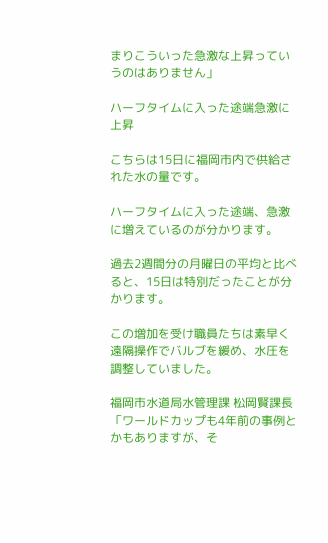まりこういった急激な上昇っていうのはありません」

ハーフタイムに入った途端急激に上昇

こちらは15日に福岡市内で供給された水の量です。

ハーフタイムに入った途端、急激に増えているのが分かります。

過去2週間分の月曜日の平均と比べると、15日は特別だったことが分かります。

この増加を受け職員たちは素早く遠隔操作でバルブを緩め、水圧を調整していました。

福岡市水道局水管理課 松岡賢課長
「ワールドカップも4年前の事例とかもありますが、そ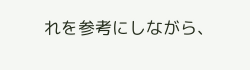れを参考にしながら、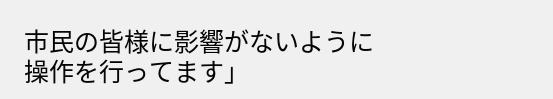市民の皆様に影響がないように操作を行ってます」